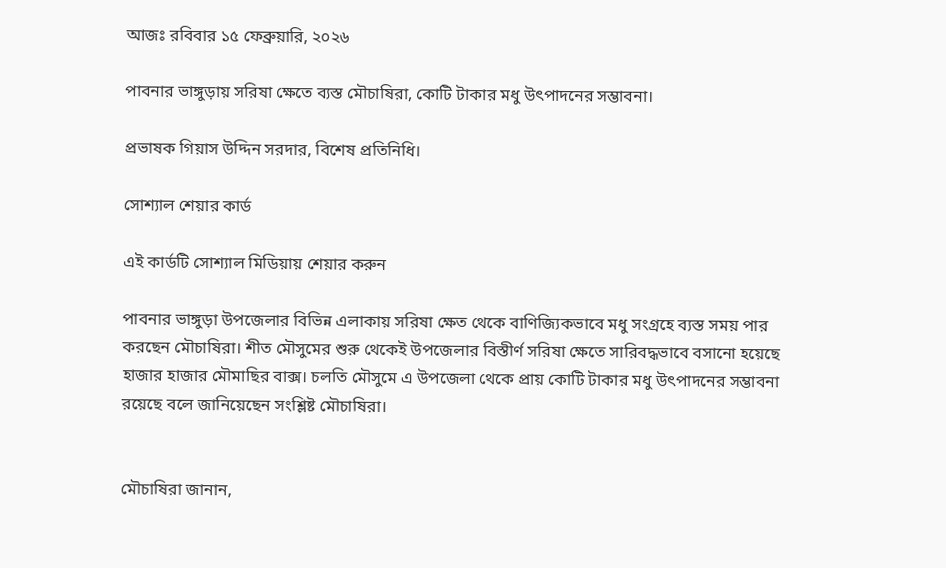আজঃ রবিবার ১৫ ফেব্রুয়ারি, ২০২৬

পাবনার ভাঙ্গুড়ায় সরিষা ক্ষেতে ব্যস্ত মৌচাষিরা, কোটি টাকার মধু উৎপাদনের সম্ভাবনা।

প্রভাষক গিয়াস উদ্দিন সরদার, বিশেষ প্রতিনিধি।

সোশ্যাল শেয়ার কার্ড

এই কার্ডটি সোশ্যাল মিডিয়ায় শেয়ার করুন

পাবনার ভাঙ্গুড়া উপজেলার বিভিন্ন এলাকায় সরিষা ক্ষেত থেকে বাণিজ্যিকভাবে মধু সংগ্রহে ব্যস্ত সময় পার করছেন মৌচাষিরা। শীত মৌসুমের শুরু থেকেই উপজেলার বিস্তীর্ণ সরিষা ক্ষেতে সারিবদ্ধভাবে বসানো হয়েছে হাজার হাজার মৌমাছির বাক্স। চলতি মৌসুমে এ উপজেলা থেকে প্রায় কোটি টাকার মধু উৎপাদনের সম্ভাবনা রয়েছে বলে জানিয়েছেন সংশ্লিষ্ট মৌচাষিরা।


মৌচাষিরা জানান,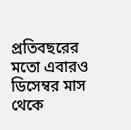প্রতিবছরের মতো এবারও ডিসেম্বর মাস থেকে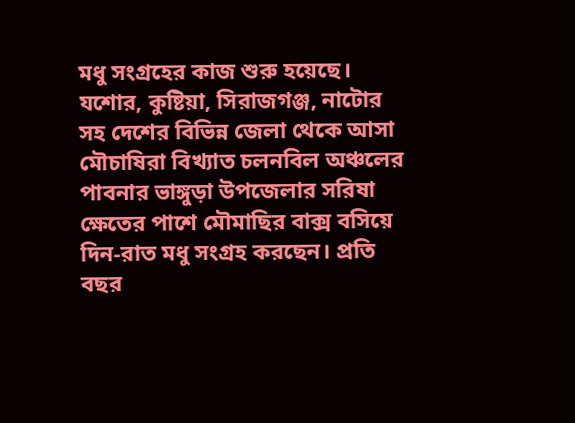মধু সংগ্রহের কাজ শুরু হয়েছে। যশোর, কুষ্টিয়া, সিরাজগঞ্জ, নাটোর সহ দেশের বিভিন্ন জেলা থেকে আসা মৌচাষিরা বিখ্যাত চলনবিল অঞ্চলের পাবনার ভাঙ্গুড়া উপজেলার সরিষা ক্ষেতের পাশে মৌমাছির বাক্স বসিয়ে দিন-রাত মধু সংগ্রহ করছেন। প্রতি বছর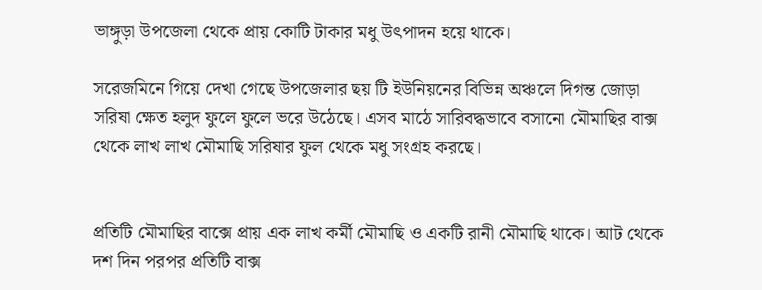ভাঙ্গুড়া উপজেলা থেকে প্রায় কোটি টাকার মধু উৎপাদন হয়ে থাকে।

সরেজমিনে গিয়ে দেখা গেছে উপজেলার ছয় টি ইউনিয়নের বিভিন্ন অঞ্চলে দিগন্ত জোড়া সরিষা ক্ষেত হলুদ ফুলে ফুলে ভরে উঠেছে। এসব মাঠে সারিবদ্ধভাবে বসানো মৌমাছির বাক্স থেকে লাখ লাখ মৌমাছি সরিষার ফুল থেকে মধু সংগ্রহ করছে।


প্রতিটি মৌমাছির বাক্সে প্রায় এক লাখ কর্মী মৌমাছি ও একটি রানী মৌমাছি থাকে। আট থেকে দশ দিন পরপর প্রতিটি বাক্স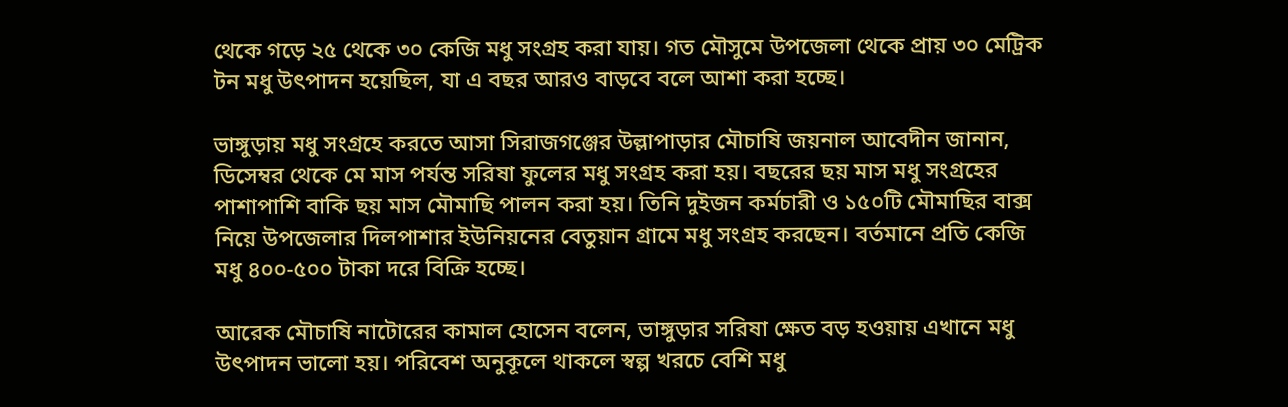থেকে গড়ে ২৫ থেকে ৩০ কেজি মধু সংগ্রহ করা যায়। গত মৌসুমে উপজেলা থেকে প্রায় ৩০ মেট্রিক টন মধু উৎপাদন হয়েছিল, যা এ বছর আরও বাড়বে বলে আশা করা হচ্ছে।

ভাঙ্গুড়ায় মধু সংগ্রহে করতে আসা সিরাজগঞ্জের উল্লাপাড়ার মৌচাষি জয়নাল আবেদীন জানান, ডিসেম্বর থেকে মে মাস পর্যন্ত সরিষা ফুলের মধু সংগ্রহ করা হয়। বছরের ছয় মাস মধু সংগ্রহের পাশাপাশি বাকি ছয় মাস মৌমাছি পালন করা হয়। তিনি দুইজন কর্মচারী ও ১৫০টি মৌমাছির বাক্স নিয়ে উপজেলার দিলপাশার ইউনিয়নের বেতুয়ান গ্রামে মধু সংগ্রহ করছেন। বর্তমানে প্রতি কেজি মধু ৪০০-৫০০ টাকা দরে বিক্রি হচ্ছে।

আরেক মৌচাষি নাটোরের কামাল হোসেন বলেন, ভাঙ্গুড়ার সরিষা ক্ষেত বড় হওয়ায় এখানে মধু উৎপাদন ভালো হয়। পরিবেশ অনুকূলে থাকলে স্বল্প খরচে বেশি মধু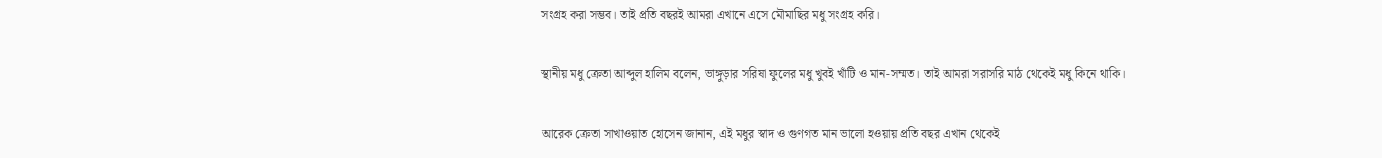সংগ্রহ করা সম্ভব। তাই প্রতি বছরই আমরা এখানে এসে মৌমাছির মধু সংগ্রহ করি।

স্থানীয় মধু ক্রেতা আব্দুল হালিম বলেন, ভাঙ্গুড়ার সরিষা ফুলের মধু খুবই খাঁটি ও মান-সম্মত। তাই আমরা সরাসরি মাঠ থেকেই মধু কিনে থাকি।

আরেক ক্রেতা সাখাওয়াত হোসেন জানান, এই মধুর স্বাদ ও গুণগত মান ভালো হওয়ায় প্রতি বছর এখান থেকেই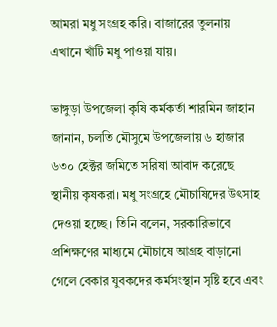আমরা মধু সংগ্রহ করি। বাজারের তুলনায় এখানে খাঁটি মধু পাওয়া যায়।

ভাঙ্গুড়া উপজেলা কৃষি কর্মকর্তা শারমিন জাহান জানান, চলতি মৌসুমে উপজেলায় ৬ হাজার ৬৩০ হেক্টর জমিতে সরিষা আবাদ করেছে স্থানীয় কৃষকরা। মধু সংগ্রহে মৌচাষিদের উৎসাহ দেওয়া হচ্ছে। তিনি বলেন, সরকারিভাবে প্রশিক্ষণের মাধ্যমে মৌচাষে আগ্রহ বাড়ানো গেলে বেকার যুবকদের কর্মসংস্থান সৃষ্টি হবে এবং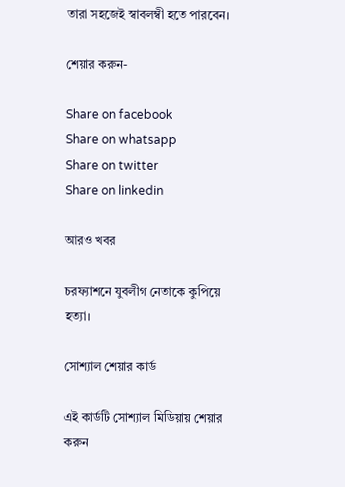তারা সহজেই স্বাবলম্বী হতে পারবেন।

শেয়ার করুন-

Share on facebook
Share on whatsapp
Share on twitter
Share on linkedin

আরও খবর

চরফ্যাশনে যুবলীগ নেতাকে কুপিয়ে হত্যা।

সোশ্যাল শেয়ার কার্ড

এই কার্ডটি সোশ্যাল মিডিয়ায় শেয়ার করুন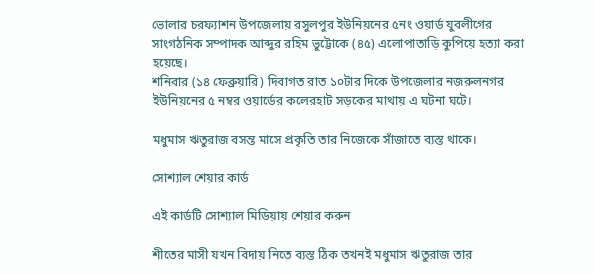ভোলার চরফ্যাশন উপজেলায় রসুলপুর ইউনিয়নের ৫নং ওয়ার্ড যুবলীগের সাংগঠনিক সম্পাদক আব্দুর রহিম ভুট্টোকে (৪৫) এলোপাতাড়ি কুপিয়ে হত্যা করা হয়েছে।
শনিবার (১৪ ফেব্রুয়ারি) দিবাগত রাত ১০টার দিকে উপজেলার নজরুলনগর ইউনিয়নের ৫ নম্বর ওয়ার্ডের কলেরহাট সড়কের মাথায় এ ঘটনা ঘটে।

মধুমাস ঋতুরাজ বসন্ত মাসে প্রকৃতি তার নিজেকে সাঁজাতে ব্যস্ত থাকে।

সোশ্যাল শেয়ার কার্ড

এই কার্ডটি সোশ্যাল মিডিয়ায় শেয়ার করুন

শীতের মাসী যখন বিদায় নিতে ব্যস্ত ঠিক তখনই মধুমাস ঋতুরাজ তার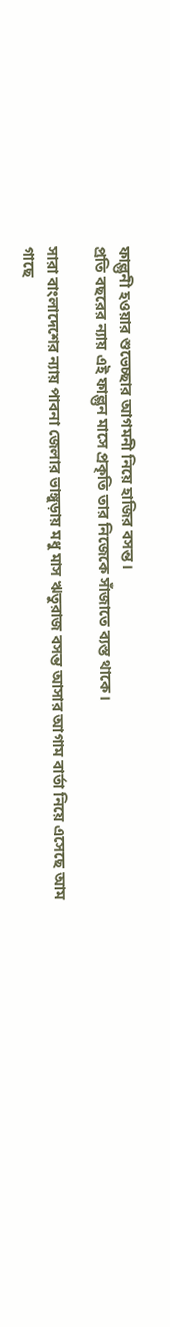ফাল্গুনী হওয়ার শুভেচ্ছার আগমনী নিয়ে হাজির বসন্ত।
প্রতি বছরের ন্যায় এই ফাল্গুন মাসে প্রকৃতি তার নিজেকে সাঁজাতে ব্যস্ত থাকে।

সারা বাংলাদেশের ন্যায় পাবনা জেলার ভাঙ্গুড়ায় মধু মাস ঋতুরাজ বসন্ত আসার আগাম বার্তা নিয়ে এসেছে আম গাছে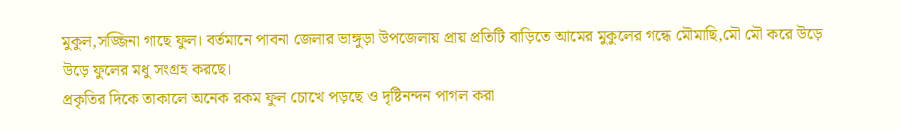মুকুল,সজ্জিনা গাছে ফুল। বর্তমানে পাবনা জেলার ভাঙ্গুড়া উপজেলায় প্রায় প্রতিটি বাড়িতে আমের মুকুলের গন্ধে মৌমাছি,মৌ মৌ করে উড়ে উড়ে ফুলের মধু সংগ্রহ করছে।
প্রকৃতির দিকে তাকালে অনেক রকম ফুল চোখে পড়ছে ও দৃষ্টিনন্দন পাগল করা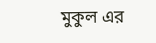মুকুল এর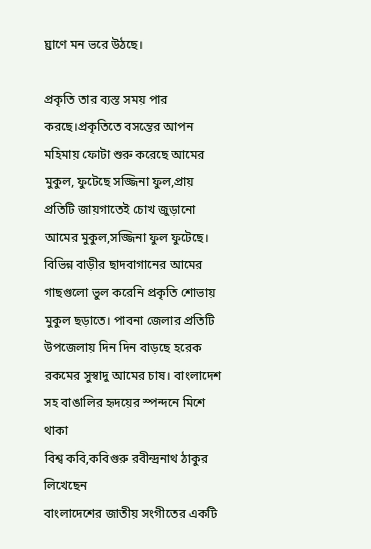ঘ্রাণে মন ভরে উঠছে।

প্রকৃতি তার ব্যস্ত সময় পার করছে।প্রকৃতিতে বসন্তের আপন মহিমায় ফোটা শুরু করেছে আমের মুকুল, ফুটেছে সজ্জিনা ফুল,প্রায় প্রতিটি জায়গাতেই চোখ জুড়ানো আমের মুকুল,সজ্জিনা ফুল ফুটেছে।
বিভিন্ন বাড়ীর ছাদবাগানের আমের গাছগুলো ভুল করেনি প্রকৃতি শোভায় মুকুল ছড়াতে। পাবনা জেলার প্রতিটি উপজেলায় দিন দিন বাড়ছে হরেক রকমের সুস্বাদু আমের চাষ। বাংলাদেশ সহ বাঙালির হৃদয়ের স্পন্দনে মিশে থাকা
বিশ্ব কবি,কবিগুরু রবীন্দ্রনাথ ঠাকুর লিখেছেন
বাংলাদেশের জাতীয় সংগীতের একটি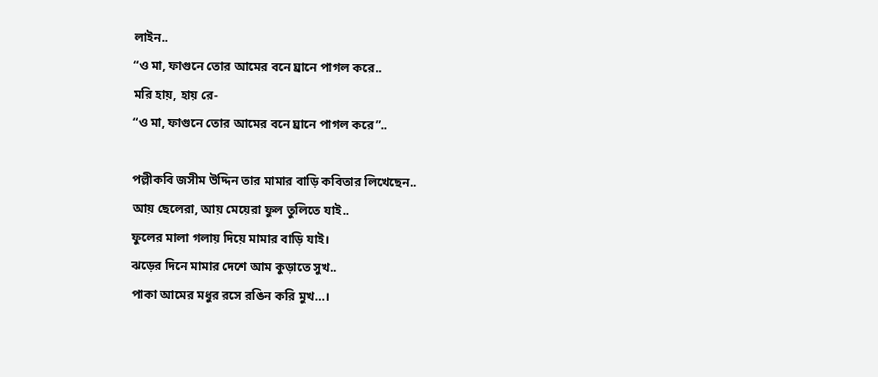লাইন..
“ও মা, ফাগুনে তোর আমের বনে ঘ্রানে পাগল করে..
মরি হায়, হায় রে-
“ও মা, ফাগুনে তোর আমের বনে ঘ্রানে পাগল করে”..

পল্লীকবি জসীম উদ্দিন তার মামার বাড়ি কবিতার লিখেছেন..
আয় ছেলেরা, আয় মেয়েরা ফুল তুলিতে যাই..
ফুলের মালা গলায় দিয়ে মামার বাড়ি যাই।
ঝড়ের দিনে মামার দেশে আম কুড়াতে সুখ..
পাকা আমের মধুর রসে রঙিন করি মুখ…।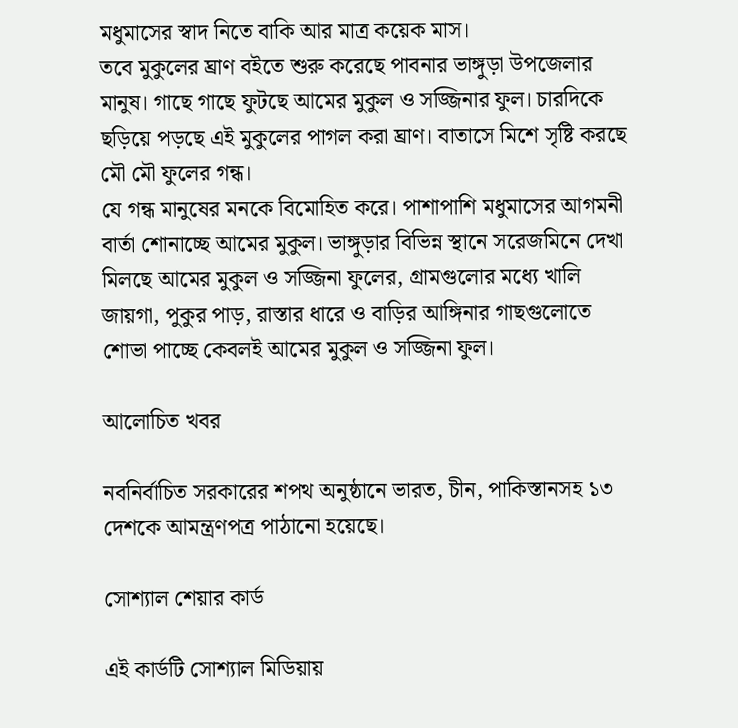মধুমাসের স্বাদ নিতে বাকি আর মাত্র কয়েক মাস।
তবে মুকুলের ঘ্রাণ বইতে শুরু করেছে পাবনার ভাঙ্গুড়া উপজেলার মানুষ। গাছে গাছে ফুটছে আমের মুকুল ও সজ্জিনার ফুল। চারদিকে ছড়িয়ে পড়ছে এই মুকুলের পাগল করা ঘ্রাণ। বাতাসে মিশে সৃষ্টি করছে মৌ মৌ ফুলের গন্ধ।
যে গন্ধ মানুষের মনকে বিমোহিত করে। পাশাপাশি মধুমাসের আগমনী বার্তা শোনাচ্ছে আমের মুকুল। ভাঙ্গুড়ার বিভিন্ন স্থানে সরেজমিনে দেখা মিলছে আমের মুকুল ও সজ্জিনা ফুলের, গ্রামগুলোর মধ্যে খালি জায়গা, পুকুর পাড়, রাস্তার ধারে ও বাড়ির আঙ্গিনার গাছগুলোতে শোভা পাচ্ছে কেবলই আমের মুকুল ও সজ্জিনা ফুল।

আলোচিত খবর

নবনির্বাচিত সরকারের শপথ অনুষ্ঠানে ভারত, চীন, পাকিস্তানসহ ১৩ দেশকে আমন্ত্রণপত্র পাঠানো হয়েছে।

সোশ্যাল শেয়ার কার্ড

এই কার্ডটি সোশ্যাল মিডিয়ায়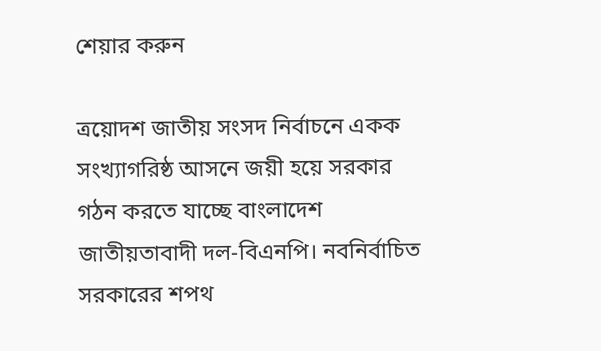শেয়ার করুন

ত্রয়োদশ জাতীয় সংসদ নির্বাচনে একক সংখ্যাগরিষ্ঠ আসনে জয়ী হয়ে সরকার গঠন করতে যাচ্ছে বাংলাদেশ জাতীয়তাবাদী দল-বিএনপি। নবনির্বাচিত সরকারের শপথ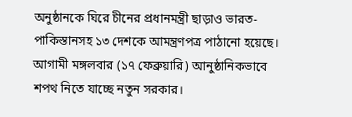অনুষ্ঠানকে ঘিরে চীনের প্রধানমন্ত্রী ছাড়াও ভারত-পাকিস্তানসহ ১৩ দেশকে আমন্ত্রণপত্র পাঠানো হয়েছে। আগামী মঙ্গলবার (১৭ ফেব্রুয়ারি) আনুষ্ঠানিকভাবে শপথ নিতে যাচ্ছে নতুন সরকার।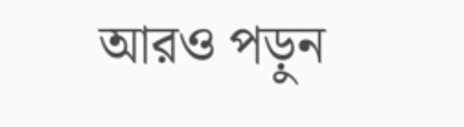আরও পড়ুন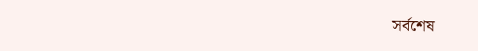সর্বশেষ